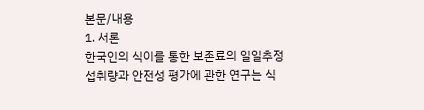본문/내용
1. 서론
한국인의 식이를 통한 보존료의 일일추정 섭취량과 안전성 평가에 관한 연구는 식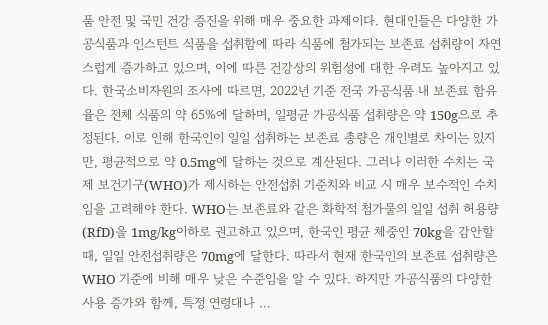품 안전 및 국민 건강 증진을 위해 매우 중요한 과제이다. 현대인들은 다양한 가공식품과 인스턴트 식품을 섭취함에 따라 식품에 첨가되는 보존료 섭취량이 자연스럽게 증가하고 있으며, 이에 따른 건강상의 위험성에 대한 우려도 높아지고 있다. 한국소비자원의 조사에 따르면, 2022년 기준 전국 가공식품 내 보존료 함유율은 전체 식품의 약 65%에 달하며, 일평균 가공식품 섭취량은 약 150g으로 추정된다. 이로 인해 한국인이 일일 섭취하는 보존료 총량은 개인별로 차이는 있지만, 평균적으로 약 0.5mg에 달하는 것으로 계산된다. 그러나 이러한 수치는 국제 보건기구(WHO)가 제시하는 안전섭취 기준치와 비교 시 매우 보수적인 수치임을 고려해야 한다. WHO는 보존료와 같은 화학적 첨가물의 일일 섭취 허용량(RfD)을 1mg/kg이하로 권고하고 있으며, 한국인 평균 체중인 70kg을 감안할 때, 일일 안전섭취량은 70mg에 달한다. 따라서 현재 한국인의 보존료 섭취량은 WHO 기준에 비해 매우 낮은 수준임을 알 수 있다. 하지만 가공식품의 다양한 사용 증가와 함께, 특정 연령대나 …